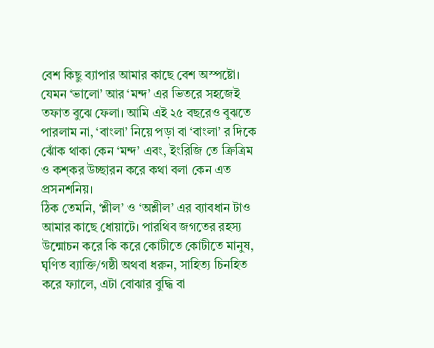বেশ কিছু ব্যাপার আমার কাছে বেশ অস্পষ্টো। যেমন ‘ভালো’ আর ‘মন্দ’ এর ভিতরে সহজেই তফাত বুঝে ফেলা। আমি এই ২৫ বছরেও বুঝতে পারলাম না, ‘বাংলা’ নিয়ে পড়া বা ‘বাংলা’ র দিকে ঝোঁক থাকা কেন ‘মন্দ’ এবং, ইংরিজি তে ক্রিত্রিম ও কশ্কর উচ্ছারন করে কথা বলা কেন এত প্রসনশনিয়।
ঠিক তেমনি, ‘শ্লীল’ ও ‘অশ্লীল’ এর ব্যাবধান টাও আমার কাছে ধোয়াটে। পারথিব জগতের রহস্য উন্মোচন করে কি করে কোটীতে কোটীতে মানুষ, ঘৃণিত ব্যাক্তি/গষ্ঠী অথবা ধরুন, সাহিত্য চিনহিত করে ফ্যালে, এটা বোঝার বুদ্ধি বা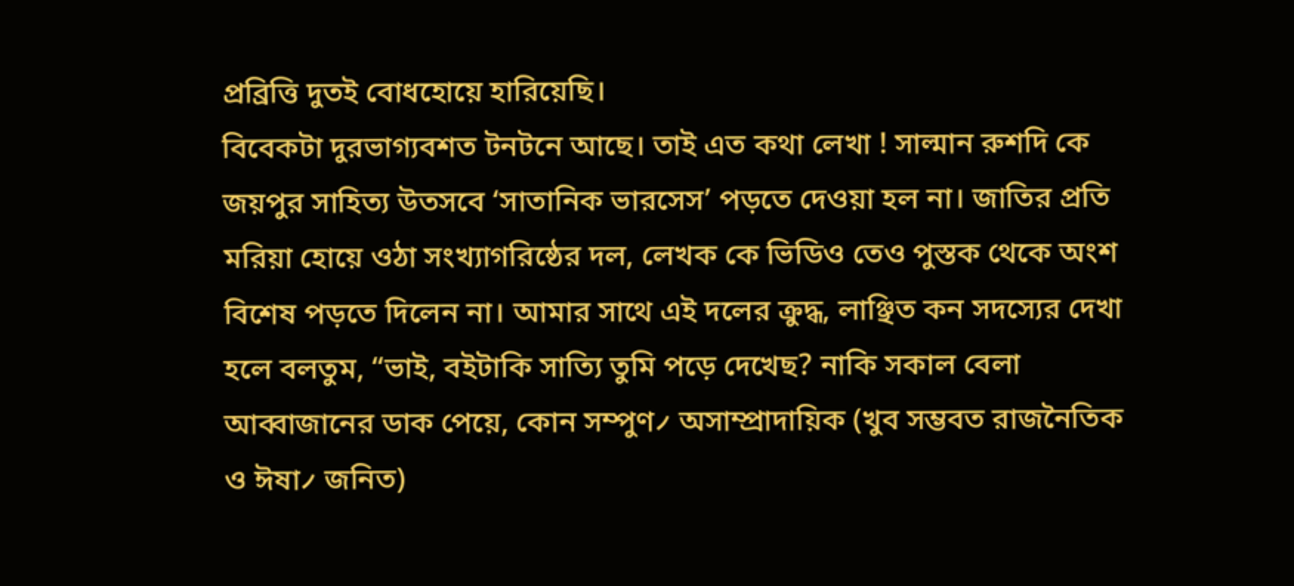প্রব্রিত্তি দুতই বোধহোয়ে হারিয়েছি।
বিবেকটা দুরভাগ্যবশত টনটনে আছে। তাই এত কথা লেখা ! সাল্মান রুশদি কে জয়পুর সাহিত্য উতসবে ‘সাতানিক ভারসেস’ পড়তে দেওয়া হল না। জাতির প্রতি মরিয়া হোয়ে ওঠা সংখ্যাগরিষ্ঠের দল, লেখক কে ভিডিও তেও পুস্তক থেকে অংশ বিশেষ পড়তে দিলেন না। আমার সাথে এই দলের ক্রুদ্ধ, লাঞ্ছিত কন সদস্যের দেখা হলে বলতুম, “ভাই, বইটাকি সাত্যি তুমি পড়ে দেখেছ? নাকি সকাল বেলা আব্বাজানের ডাক পেয়ে, কোন সম্পুণ৴ অসাম্প্রাদায়িক (খুব সম্ভবত রাজনৈতিক ও ঈষা৴ জনিত)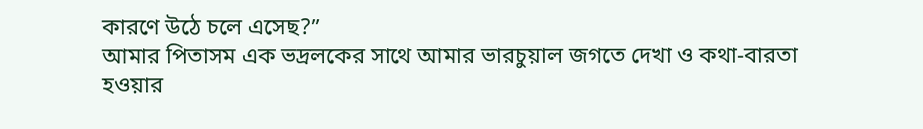কারণে উঠে চলে এসেছ?”
আমার পিতাসম এক ভদ্রলকের সাথে আমার ভারচুয়াল জগতে দেখা ও কথা-বারতা হওয়ার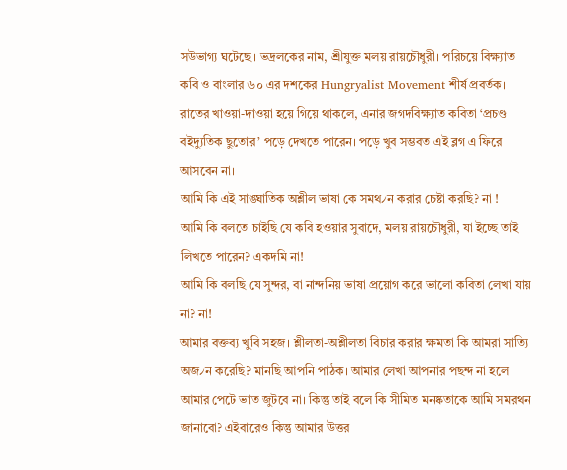সউভাগ্য ঘটেছে। ভদ্রলকের নাম, শ্রীযুক্ত মলয় রায়চৌধুরী। পরিচয়ে বিক্ষ্যাত কবি ও বাংলার ৬০ এর দশকের Hungryalist Movement শীর্ষ প্রবর্তক। রাতের খাওয়া-দাওয়া হয়ে গিয়ে থাকলে, এনার জগদবিক্ষ্যাত কবিতা ‘প্রচণ্ড বইদ্যুতিক ছুতোর’ পড়ে দেখতে পারেন। পড়ে খুব সম্ভবত এই ব্লগ এ ফিরে আসবেন না।
আমি কি এই সাঙ্ঘাতিক অশ্লীল ভাষা কে সমথ৴ন করার চেষ্টা করছি? না !
আমি কি বলতে চাইছি যে কবি হওয়ার সুবাদে, মলয় রায়চৌধুরী, যা ইচ্ছে তাই লিখতে পারেন? একদমি না!
আমি কি বলছি যে সুন্দর, বা নান্দনিয় ভাষা প্রয়োগ করে ভালো কবিতা লেখা যায় না? না!
আমার বক্তব্য খুবি সহজ। শ্লীলতা-অশ্লীলতা বিচার করার ক্ষমতা কি আমরা সাত্যি অজ৴ন করেছি? মানছি আপনি পাঠক। আমার লেখা আপনার পছন্দ না হলে আমার পেটে ভাত জুটবে না। কিন্তু তাই বলে কি সীমিত মনষ্কতাকে আমি সমরথন জানাবো? এইবারেও কিন্তু আমার উত্তর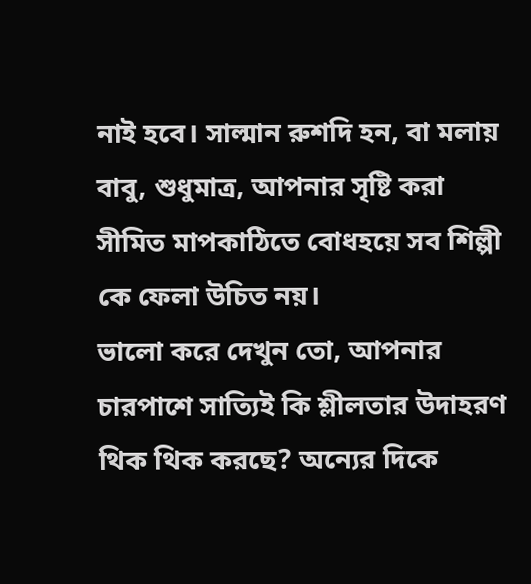নাই হবে। সাল্মান রুশদি হন, বা মলায় বাবু, শুধুমাত্র, আপনার সৃষ্টি করা সীমিত মাপকাঠিতে বোধহয়ে সব শিল্পী কে ফেলা উচিত নয়।
ভালো করে দেখুন তো, আপনার চারপাশে সাত্যিই কি শ্লীলতার উদাহরণ থিক থিক করছে? অন্যের দিকে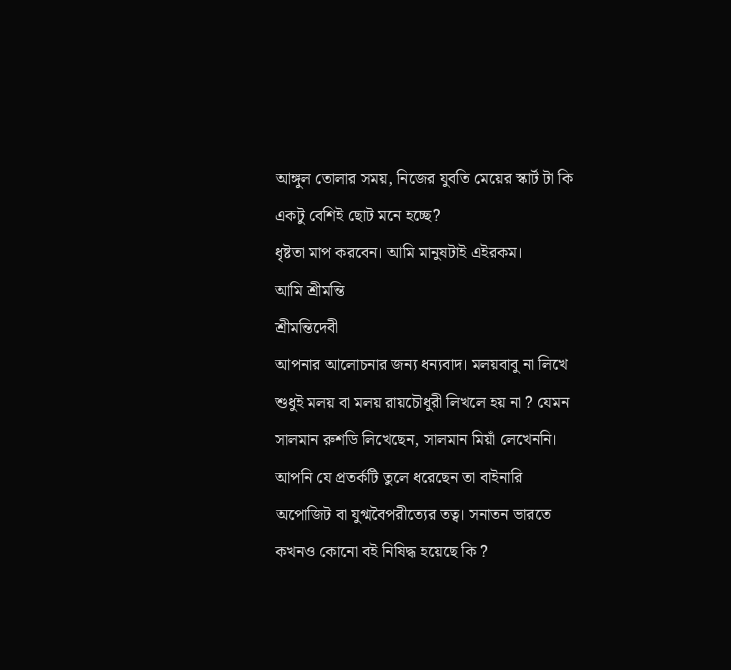আঙ্গুল তোলার সময়, নিজের যুবতি মেয়ের স্কার্ট টা কি একটু বেশিই ছোট মনে হচ্ছে?
ধৃষ্টতা মাপ করবেন। আমি মানুষটাই এইরকম।
আমি শ্রীমন্তি
শ্রীমন্তিদেবী
আপনার আলোচনার জন্য ধন্যবাদ। মলয়বাবু না লিখে শুধুই মলয় বা মলয় রায়চৌধুরী লিখলে হয় না ? যেমন সালমান রুশডি লিখেছেন, সালমান মিয়াঁ লেখেননি।
আপনি যে প্রতর্কটি তুলে ধরেছেন তা বাইনারি অপোজিট বা যুগ্মবৈপরীত্যের তত্ব। সনাতন ভারতে কখনও কোনো বই নিষিদ্ধ হয়েছে কি ?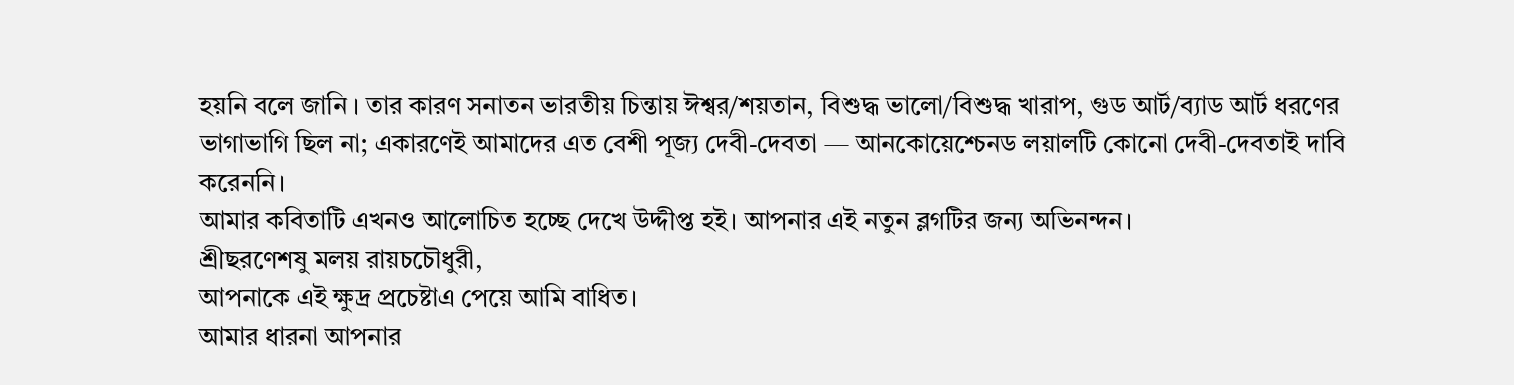হয়নি বলে জানি । তার কারণ সনাতন ভারতীয় চিন্তায় ঈশ্বর/শয়তান, বিশুদ্ধ ভালো/বিশুদ্ধ খারাপ, গুড আর্ট/ব্যাড আর্ট ধরণের ভাগাভাগি ছিল না; একারণেই আমাদের এত বেশী পূজ্য দেবী-দেবতা — আনকোয়েশ্চেনড লয়ালটি কোনো দেবী-দেবতাই দাবি করেননি।
আমার কবিতাটি এখনও আলোচিত হচ্ছে দেখে উদ্দীপ্ত হই। আপনার এই নতুন ব্লগটির জন্য অভিনন্দন।
শ্রীছরণেশষু মলয় রায়চচৌধুরী,
আপনাকে এই ক্ষুদ্র প্রচেষ্টাএ পেয়ে আমি বাধিত।
আমার ধারনা আপনার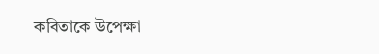কবিতাকে উপেক্ষা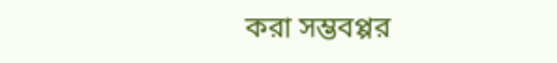করা সম্ভবপ্পর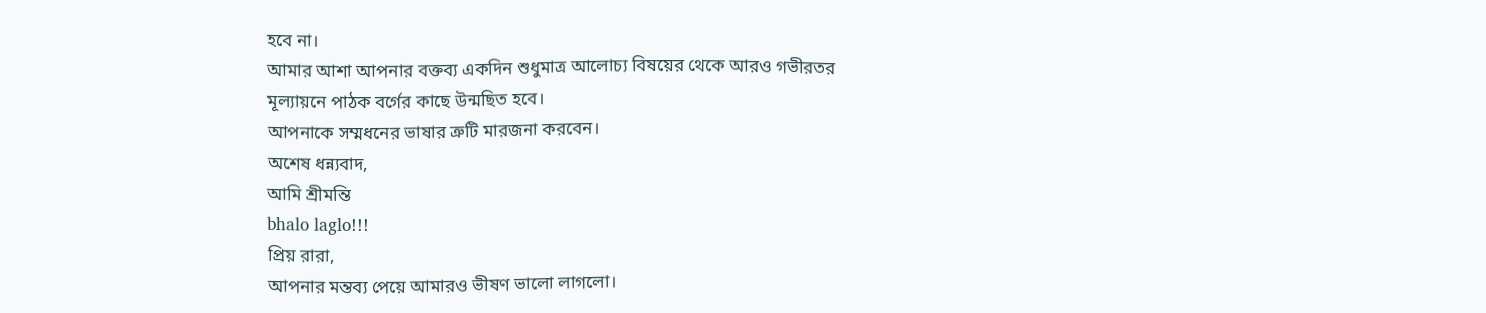হবে না।
আমার আশা আপনার বক্তব্য একদিন শুধুমাত্র আলোচ্য বিষয়ের থেকে আরও গভীরতর
মূল্যায়নে পাঠক বর্গের কাছে উন্মছিত হবে।
আপনাকে সম্মধনের ভাষার ত্রুটি মারজনা করবেন।
অশেষ ধন্ন্যবাদ,
আমি শ্রীমন্তি
bhalo laglo!!!
প্রিয় রারা,
আপনার মন্তব্য পেয়ে আমারও ভীষণ ভালো লাগলো।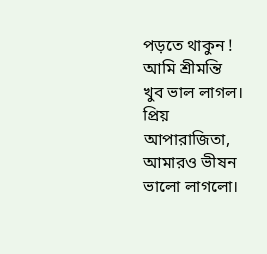পড়তে থাকুন !
আমি শ্রীমন্তি
খুব ভাল লাগল।
প্রিয় আপারাজিতা,
আমারও ভীষন ভালো লাগলো।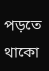পড়তে থাকো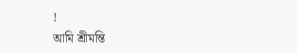!
আমি শ্রীমন্তি